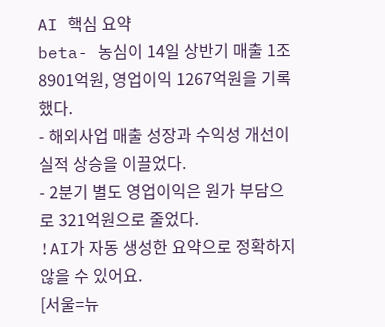AI 핵심 요약
beta- 농심이 14일 상반기 매출 1조8901억원, 영업이익 1267억원을 기록했다.
- 해외사업 매출 성장과 수익성 개선이 실적 상승을 이끌었다.
- 2분기 별도 영업이익은 원가 부담으로 321억원으로 줄었다.
!AI가 자동 생성한 요약으로 정확하지 않을 수 있어요.
[서울=뉴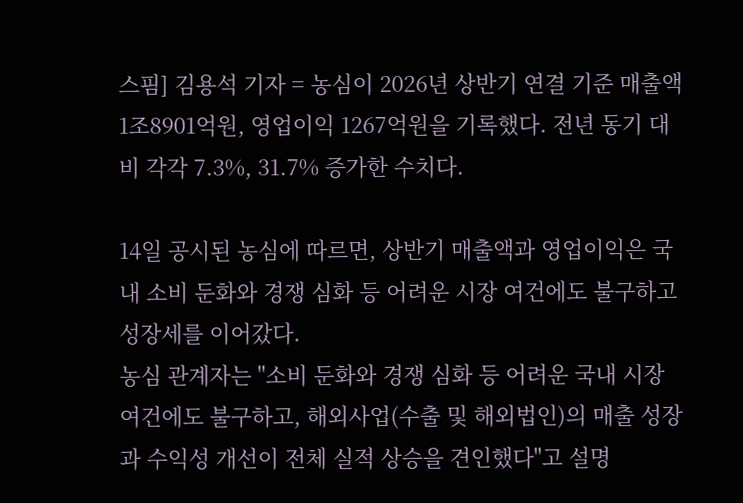스핌] 김용석 기자 = 농심이 2026년 상반기 연결 기준 매출액 1조8901억원, 영업이익 1267억원을 기록했다. 전년 동기 대비 각각 7.3%, 31.7% 증가한 수치다.

14일 공시된 농심에 따르면, 상반기 매출액과 영업이익은 국내 소비 둔화와 경쟁 심화 등 어려운 시장 여건에도 불구하고 성장세를 이어갔다.
농심 관계자는 "소비 둔화와 경쟁 심화 등 어려운 국내 시장 여건에도 불구하고, 해외사업(수출 및 해외법인)의 매출 성장과 수익성 개선이 전체 실적 상승을 견인했다"고 설명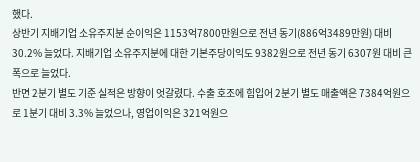했다.
상반기 지배기업 소유주지분 순이익은 1153억7800만원으로 전년 동기(886억3489만원) 대비 30.2% 늘었다. 지배기업 소유주지분에 대한 기본주당이익도 9382원으로 전년 동기 6307원 대비 큰 폭으로 늘었다.
반면 2분기 별도 기준 실적은 방향이 엇갈렸다. 수출 호조에 힘입어 2분기 별도 매출액은 7384억원으로 1분기 대비 3.3% 늘었으나, 영업이익은 321억원으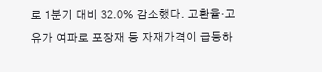로 1분기 대비 32.0% 감소했다. 고환율·고유가 여파로 포장재 등 자재가격이 급등하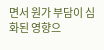면서 원가 부담이 심화된 영향으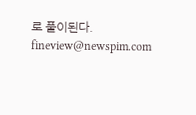로 풀이된다.
fineview@newspim.com